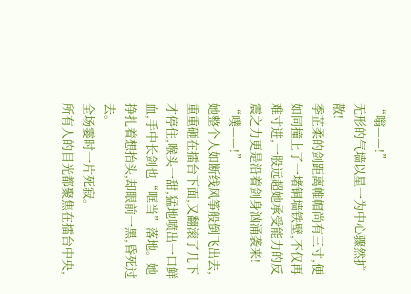“嗡——!”
无形的气墙以星一为中心骤然扩散!
季芷柔的剑距离帷帽尚有三寸,便如同撞上了一堵铜墙铁壁,不仅再难寸进,一股远超她承受能力的反震之力更是沿着剑身汹涌袭来!
“噗——!”
她整个人如断线风筝般倒飞出去,重重砸在擂台下面,又翻滚了几下才停住,喉头一甜,猛地喷出一口鲜血,手中长剑也“哐当”落地。她挣扎着想抬头,却眼前一黑,昏死过去。
全场霎时一片死寂。
所有人的目光都聚焦在擂台中央,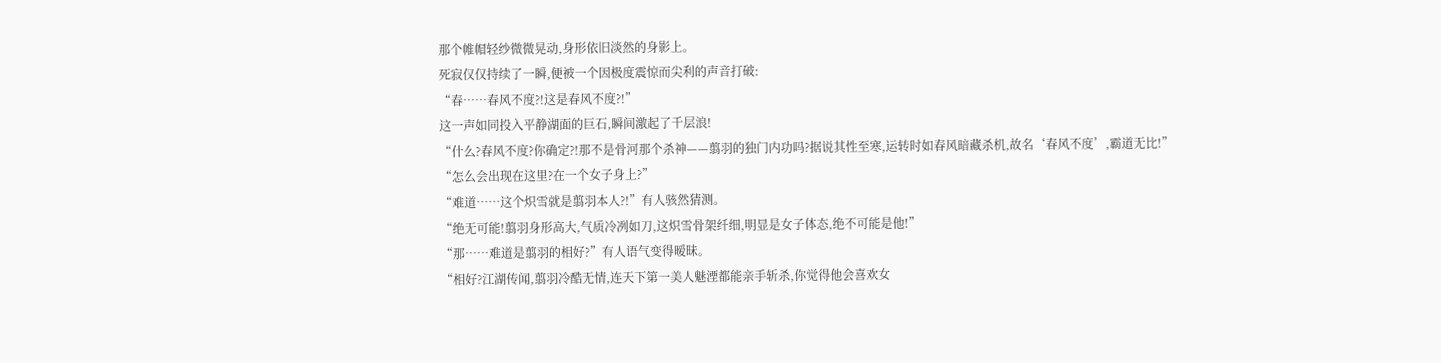那个帷帽轻纱微微晃动,身形依旧淡然的身影上。
死寂仅仅持续了一瞬,便被一个因极度震惊而尖利的声音打破:
“春……春风不度?!这是春风不度?!”
这一声如同投入平静湖面的巨石,瞬间激起了千层浪!
“什么?春风不度?你确定?!那不是骨河那个杀神——翦羽的独门内功吗?据说其性至寒,运转时如春风暗藏杀机,故名‘春风不度’,霸道无比!”
“怎么会出现在这里?在一个女子身上?”
“难道……这个炽雪就是翦羽本人?!”有人骇然猜测。
“绝无可能!翦羽身形高大,气质冷冽如刀,这炽雪骨架纤细,明显是女子体态,绝不可能是他!”
“那……难道是翦羽的相好?”有人语气变得暧昧。
“相好?江湖传闻,翦羽冷酷无情,连天下第一美人魅湮都能亲手斩杀,你觉得他会喜欢女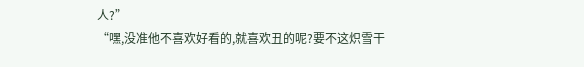人?”
“嘿,没准他不喜欢好看的,就喜欢丑的呢?要不这炽雪干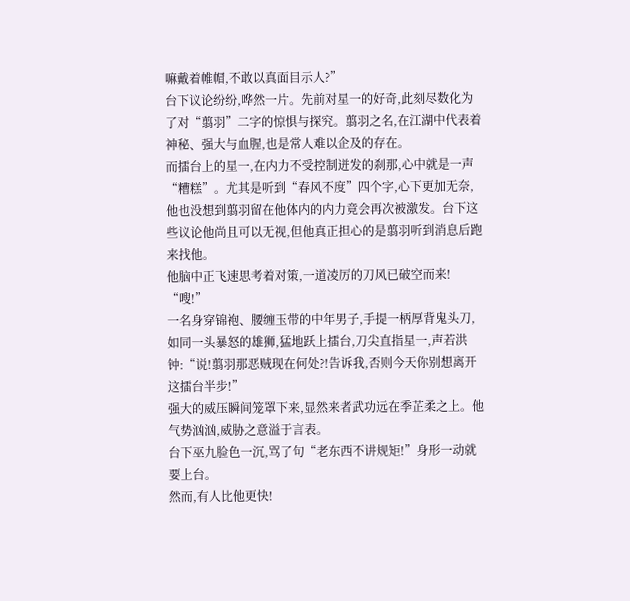嘛戴着帷帽,不敢以真面目示人?”
台下议论纷纷,哗然一片。先前对星一的好奇,此刻尽数化为了对“翦羽”二字的惊惧与探究。翦羽之名,在江湖中代表着神秘、强大与血腥,也是常人难以企及的存在。
而擂台上的星一,在内力不受控制迸发的刹那,心中就是一声“糟糕”。尤其是听到“春风不度”四个字,心下更加无奈,他也没想到翦羽留在他体内的内力竟会再次被激发。台下这些议论他尚且可以无视,但他真正担心的是翦羽听到消息后跑来找他。
他脑中正飞速思考着对策,一道凌厉的刀风已破空而来!
“嗖!”
一名身穿锦袍、腰缠玉带的中年男子,手提一柄厚背鬼头刀,如同一头暴怒的雄狮,猛地跃上擂台,刀尖直指星一,声若洪钟:“说!翦羽那恶贼现在何处?!告诉我,否则今天你别想离开这擂台半步!”
强大的威压瞬间笼罩下来,显然来者武功远在季芷柔之上。他气势汹汹,威胁之意溢于言表。
台下巫九脸色一沉,骂了句“老东西不讲规矩!”身形一动就要上台。
然而,有人比他更快!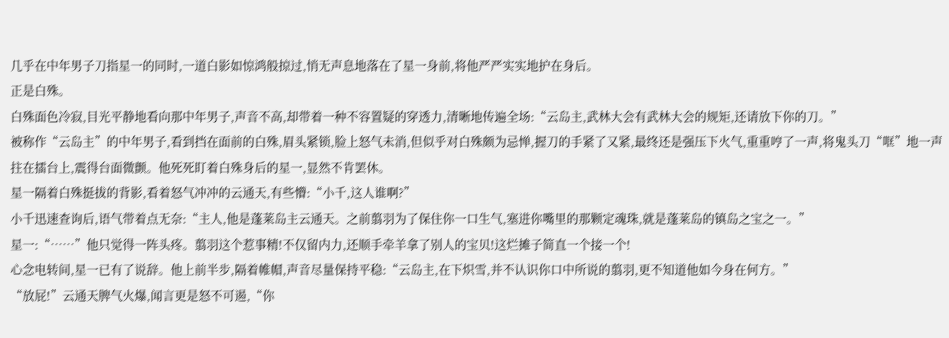几乎在中年男子刀指星一的同时,一道白影如惊鸿般掠过,悄无声息地落在了星一身前,将他严严实实地护在身后。
正是白殊。
白殊面色冷寂,目光平静地看向那中年男子,声音不高,却带着一种不容置疑的穿透力,清晰地传遍全场:“云岛主,武林大会有武林大会的规矩,还请放下你的刀。”
被称作“云岛主”的中年男子,看到挡在面前的白殊,眉头紧锁,脸上怒气未消,但似乎对白殊颇为忌惮,握刀的手紧了又紧,最终还是强压下火气,重重哼了一声,将鬼头刀“哐”地一声拄在擂台上,震得台面微颤。他死死盯着白殊身后的星一,显然不肯罢休。
星一隔着白殊挺拔的背影,看着怒气冲冲的云通天,有些懵:“小千,这人谁啊?”
小千迅速查询后,语气带着点无奈:“主人,他是蓬莱岛主云通天。之前翦羽为了保住你一口生气,塞进你嘴里的那颗定魂珠,就是蓬莱岛的镇岛之宝之一。”
星一:“……”他只觉得一阵头疼。翦羽这个惹事精!不仅留内力,还顺手牵羊拿了别人的宝贝!这烂摊子简直一个接一个!
心念电转间,星一已有了说辞。他上前半步,隔着帷帽,声音尽量保持平稳:“云岛主,在下炽雪,并不认识你口中所说的翦羽,更不知道他如今身在何方。”
“放屁!”云通天脾气火爆,闻言更是怒不可遏,“你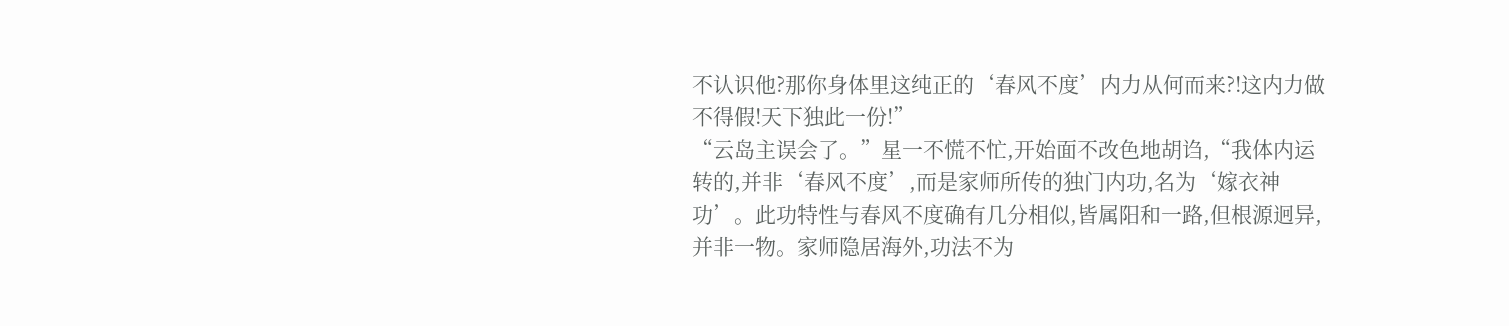不认识他?那你身体里这纯正的‘春风不度’内力从何而来?!这内力做不得假!天下独此一份!”
“云岛主误会了。”星一不慌不忙,开始面不改色地胡诌,“我体内运转的,并非‘春风不度’,而是家师所传的独门内功,名为‘嫁衣神功’。此功特性与春风不度确有几分相似,皆属阳和一路,但根源迥异,并非一物。家师隐居海外,功法不为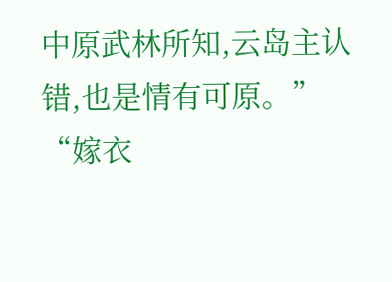中原武林所知,云岛主认错,也是情有可原。”
“嫁衣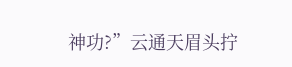神功?”云通天眉头拧